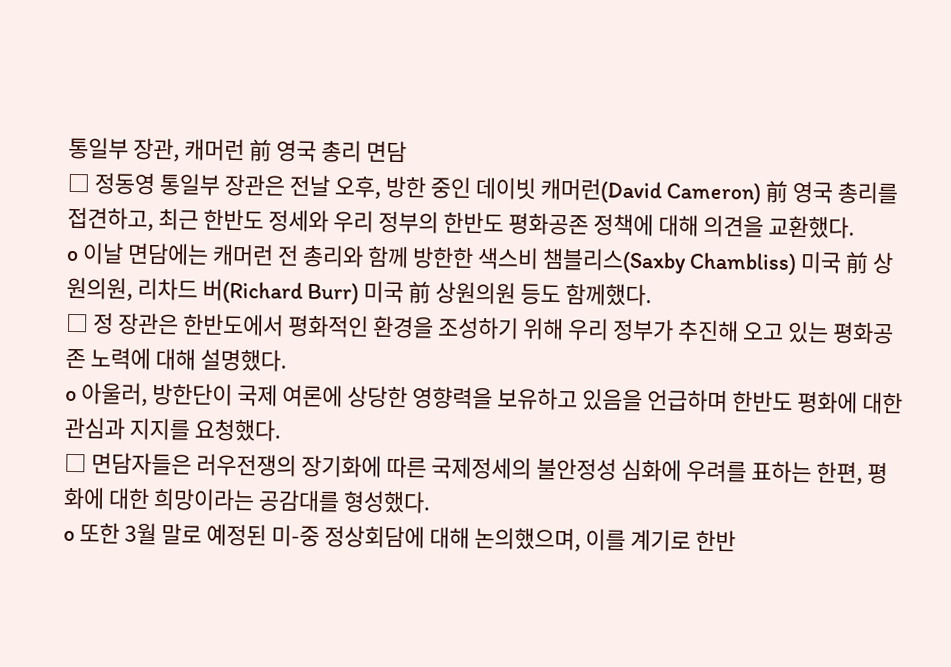통일부 장관, 캐머런 前 영국 총리 면담
□ 정동영 통일부 장관은 전날 오후, 방한 중인 데이빗 캐머런(David Cameron) 前 영국 총리를 접견하고, 최근 한반도 정세와 우리 정부의 한반도 평화공존 정책에 대해 의견을 교환했다.
o 이날 면담에는 캐머런 전 총리와 함께 방한한 색스비 챔블리스(Saxby Chambliss) 미국 前 상원의원, 리차드 버(Richard Burr) 미국 前 상원의원 등도 함께했다.
□ 정 장관은 한반도에서 평화적인 환경을 조성하기 위해 우리 정부가 추진해 오고 있는 평화공존 노력에 대해 설명했다.
o 아울러, 방한단이 국제 여론에 상당한 영향력을 보유하고 있음을 언급하며 한반도 평화에 대한 관심과 지지를 요청했다.
□ 면담자들은 러우전쟁의 장기화에 따른 국제정세의 불안정성 심화에 우려를 표하는 한편, 평화에 대한 희망이라는 공감대를 형성했다.
o 또한 3월 말로 예정된 미-중 정상회담에 대해 논의했으며, 이를 계기로 한반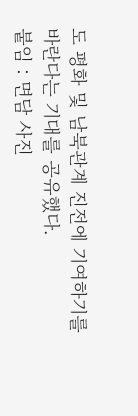도 평화 및 남북관계 진전에 기여하기를 바란다는 기대를 공유했다.
붙임 : 면담 사진